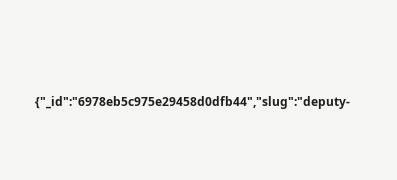{"_id":"6978eb5c975e29458d0dfb44","slug":"deputy-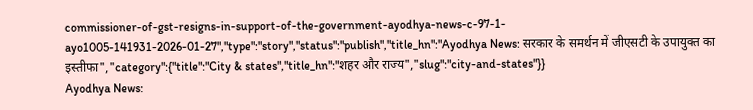commissioner-of-gst-resigns-in-support-of-the-government-ayodhya-news-c-97-1-ayo1005-141931-2026-01-27","type":"story","status":"publish","title_hn":"Ayodhya News: सरकार के समर्थन में जीएसटी के उपायुक्त का इस्तीफा","category":{"title":"City & states","title_hn":"शहर और राज्य","slug":"city-and-states"}}
Ayodhya News: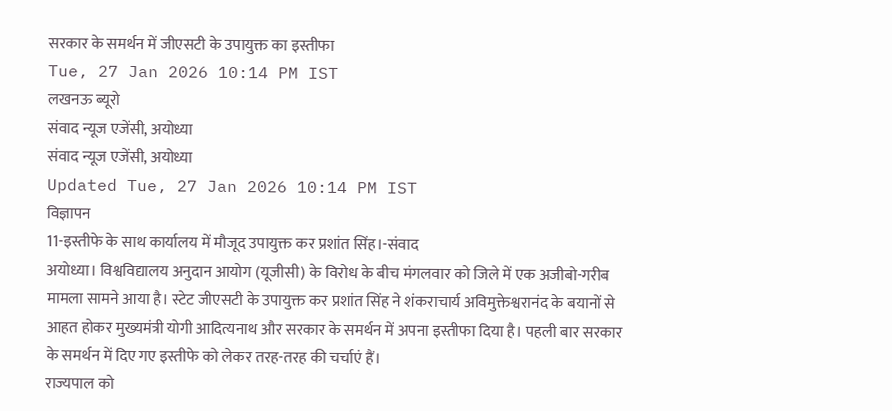सरकार के समर्थन में जीएसटी के उपायुक्त का इस्तीफा
Tue, 27 Jan 2026 10:14 PM IST
लखनऊ ब्यूरो
संवाद न्यूज एजेंसी, अयोध्या
संवाद न्यूज एजेंसी, अयोध्या
Updated Tue, 27 Jan 2026 10:14 PM IST
विज्ञापन
11-इस्तीफे के साथ कार्यालय में मौजूद उपायुक्त कर प्रशांत सिंह।-संवाद
अयोध्या। विश्वविद्यालय अनुदान आयोग (यूजीसी) के विरोध के बीच मंगलवार को जिले में एक अजीबो-गरीब मामला सामने आया है। स्टेट जीएसटी के उपायुक्त कर प्रशांत सिंह ने शंकराचार्य अविमुक्तेश्वरानंद के बयानों से आहत होकर मुख्यमंत्री योगी आदित्यनाथ और सरकार के समर्थन में अपना इस्तीफा दिया है। पहली बार सरकार के समर्थन में दिए गए इस्तीफे को लेकर तरह-तरह की चर्चाएं हैं।
राज्यपाल को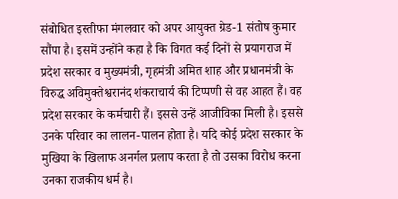संबोधित इस्तीफा मंगलवार को अपर आयुक्त ग्रेड-1 संतोष कुमार सौंपा है। इसमें उन्होंने कहा है कि विगत कई दिनों से प्रयागराज में प्रदेश सरकार व मुख्यमंत्री, गृहमंत्री अमित शाह और प्रधानमंत्री के विरुद्ध अविमुक्तेश्वरानंद शंकराचार्य की टिप्पणी से वह आहत हैं। वह प्रदेश सरकार के कर्मचारी हैं। इससे उन्हें आजीविका मिली है। इससे उनके परिवार का लालन-पालन होता है। यदि कोई प्रदेश सरकार के मुखिया के खिलाफ अनर्गल प्रलाप करता है तो उसका विरोध करना उनका राजकीय धर्म है।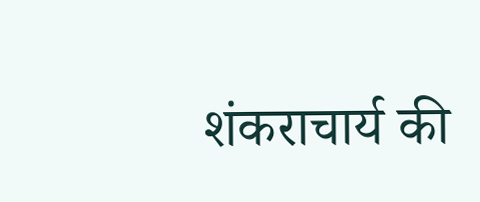शंकराचार्य की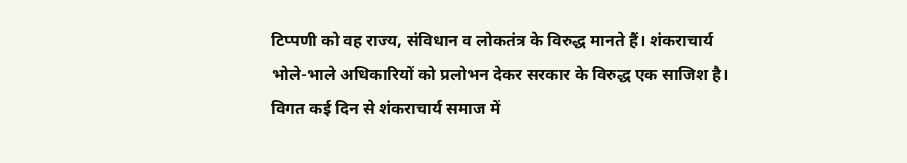टिप्पणी को वह राज्य, संविधान व लोकतंत्र के विरुद्ध मानते हैं। शंकराचार्य भोले-भाले अधिकारियों को प्रलोभन देकर सरकार के विरुद्ध एक साजिश है। विगत कई दिन से शंकराचार्य समाज में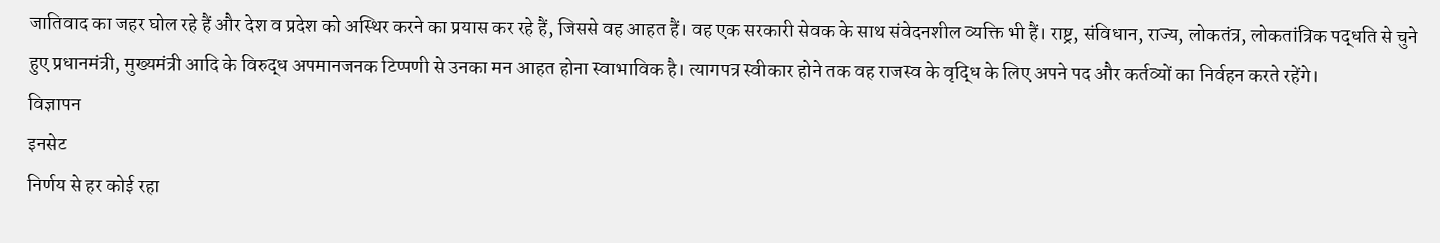जातिवाद का जहर घोल रहे हैं और देश व प्रदेश को अस्थिर करने का प्रयास कर रहे हैं, जिससे वह आहत हैं। वह एक सरकारी सेवक के साथ संवेदनशील व्यक्ति भी हैं। राष्ट्र, संविधान, राज्य, लोकतंत्र, लोकतांत्रिक पद्धति से चुने हुए प्रधानमंत्री, मुख्यमंत्री आदि के विरुद्ध अपमानजनक टिप्पणी से उनका मन आहत होना स्वाभाविक है। त्यागपत्र स्वीकार होने तक वह राजस्व के वृद्धि के लिए अपने पद और कर्तव्यों का निर्वहन करते रहेंगे।
विज्ञापन
इनसेट
निर्णय से हर कोई रहा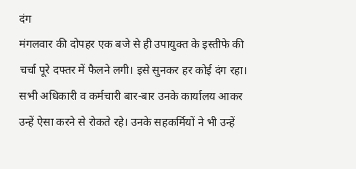दंग
मंगलवार की दोपहर एक बजे से ही उपायुक्त के इस्तीफे की चर्चा पूरे दफ्तर में फैलने लगी। इसे सुनकर हर कोई दंग रहा। सभी अधिकारी व कर्मचारी बार-बार उनके कार्यालय आकर उन्हें ऐसा करने से रोकते रहे। उनके सहकर्मियों ने भी उन्हें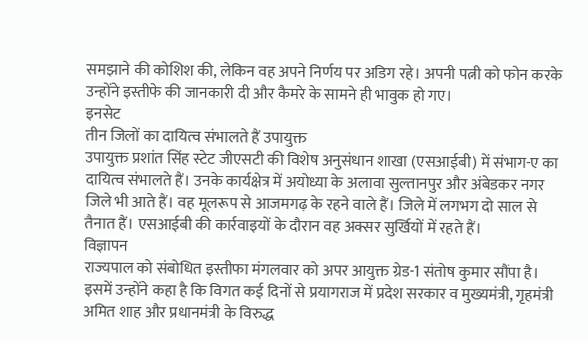समझाने की कोशिश की, लेकिन वह अपने निर्णय पर अडिग रहे। अपनी पत्नी को फोन करके उन्होंने इस्तीफे की जानकारी दी और कैमरे के सामने ही भावुक हो गए।
इनसेट
तीन जिलों का दायित्व संभालते हैं उपायुक्त
उपायुक्त प्रशांत सिंह स्टेट जीएसटी की विशेष अनुसंधान शाखा (एसआईबी) में संभाग-ए का दायित्व संभालते हैं। उनके कार्यक्षेत्र में अयोध्या के अलावा सुल्तानपुर और अंबेडकर नगर जिले भी आते हैं। वह मूलरूप से आजमगढ़ के रहने वाले हैं। जिले में लगभग दो साल से तैनात हैं। एसआईबी की कार्रवाइयों के दौरान वह अक्सर सुर्खियों में रहते हैं।
विज्ञापन
राज्यपाल को संबोधित इस्तीफा मंगलवार को अपर आयुक्त ग्रेड-1 संतोष कुमार सौंपा है। इसमें उन्होंने कहा है कि विगत कई दिनों से प्रयागराज में प्रदेश सरकार व मुख्यमंत्री, गृहमंत्री अमित शाह और प्रधानमंत्री के विरुद्ध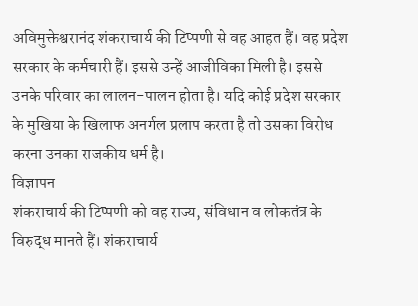अविमुक्तेश्वरानंद शंकराचार्य की टिप्पणी से वह आहत हैं। वह प्रदेश सरकार के कर्मचारी हैं। इससे उन्हें आजीविका मिली है। इससे उनके परिवार का लालन-पालन होता है। यदि कोई प्रदेश सरकार के मुखिया के खिलाफ अनर्गल प्रलाप करता है तो उसका विरोध करना उनका राजकीय धर्म है।
विज्ञापन
शंकराचार्य की टिप्पणी को वह राज्य, संविधान व लोकतंत्र के विरुद्ध मानते हैं। शंकराचार्य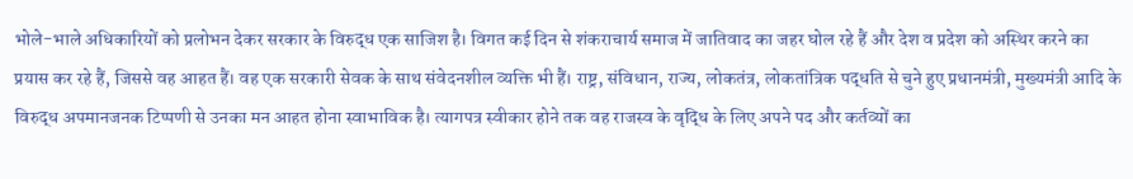भोले-भाले अधिकारियों को प्रलोभन देकर सरकार के विरुद्ध एक साजिश है। विगत कई दिन से शंकराचार्य समाज में जातिवाद का जहर घोल रहे हैं और देश व प्रदेश को अस्थिर करने का प्रयास कर रहे हैं, जिससे वह आहत हैं। वह एक सरकारी सेवक के साथ संवेदनशील व्यक्ति भी हैं। राष्ट्र, संविधान, राज्य, लोकतंत्र, लोकतांत्रिक पद्धति से चुने हुए प्रधानमंत्री, मुख्यमंत्री आदि के विरुद्ध अपमानजनक टिप्पणी से उनका मन आहत होना स्वाभाविक है। त्यागपत्र स्वीकार होने तक वह राजस्व के वृद्धि के लिए अपने पद और कर्तव्यों का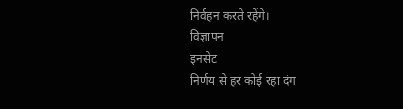निर्वहन करते रहेंगे।
विज्ञापन
इनसेट
निर्णय से हर कोई रहा दंग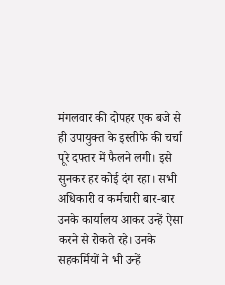मंगलवार की दोपहर एक बजे से ही उपायुक्त के इस्तीफे की चर्चा पूरे दफ्तर में फैलने लगी। इसे सुनकर हर कोई दंग रहा। सभी अधिकारी व कर्मचारी बार-बार उनके कार्यालय आकर उन्हें ऐसा करने से रोकते रहे। उनके सहकर्मियों ने भी उन्हें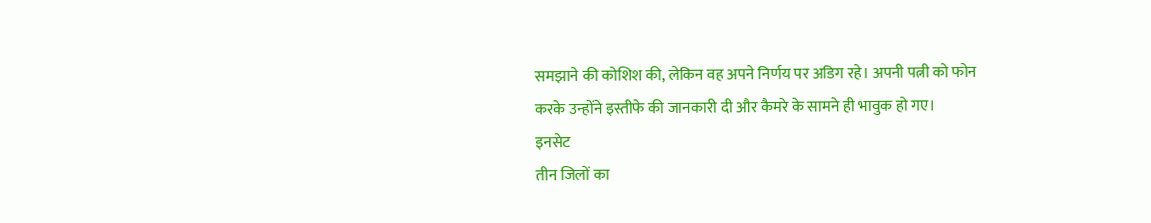समझाने की कोशिश की, लेकिन वह अपने निर्णय पर अडिग रहे। अपनी पत्नी को फोन करके उन्होंने इस्तीफे की जानकारी दी और कैमरे के सामने ही भावुक हो गए।
इनसेट
तीन जिलों का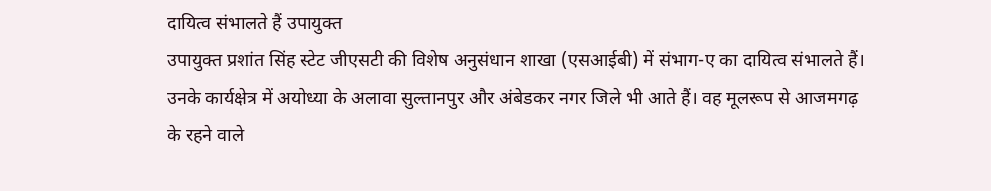दायित्व संभालते हैं उपायुक्त
उपायुक्त प्रशांत सिंह स्टेट जीएसटी की विशेष अनुसंधान शाखा (एसआईबी) में संभाग-ए का दायित्व संभालते हैं। उनके कार्यक्षेत्र में अयोध्या के अलावा सुल्तानपुर और अंबेडकर नगर जिले भी आते हैं। वह मूलरूप से आजमगढ़ के रहने वाले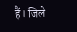हैं। जिले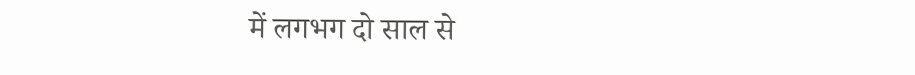में लगभग दो साल से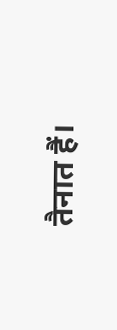तैनात हैं।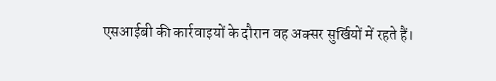एसआईबी की कार्रवाइयों के दौरान वह अक्सर सुर्खियों में रहते हैं।